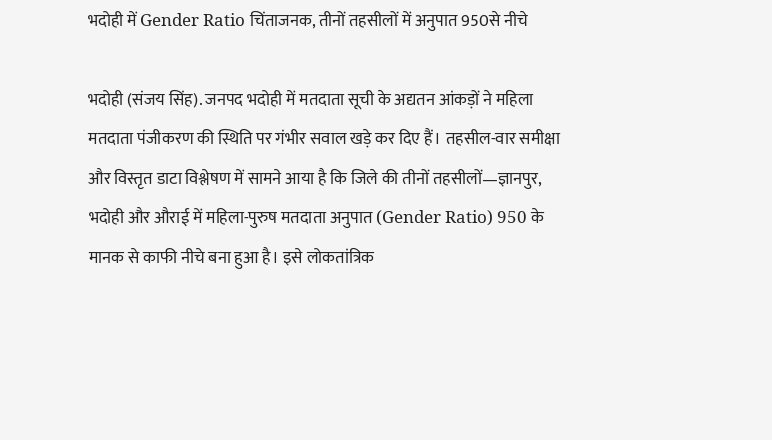भदोही में Gender Ratio चिंताजनक, तीनों तहसीलों में अनुपात 950से नीचे

भदोही (संजय सिंह). जनपद भदोही में मतदाता सूची के अद्यतन आंकड़ों ने महिला मतदाता पंजीकरण की स्थिति पर गंभीर सवाल खड़े कर दिए हैं। तहसील-वार समीक्षा और विस्तृत डाटा विश्लेषण में सामने आया है कि जिले की तीनों तहसीलों—ज्ञानपुर, भदोही और औराई में महिला-पुरुष मतदाता अनुपात (Gender Ratio) 950 के मानक से काफी नीचे बना हुआ है। इसे लोकतांत्रिक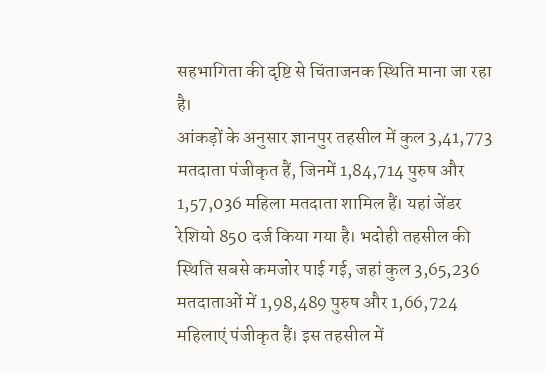सहभागिता की दृष्टि से चिंताजनक स्थिति माना जा रहा है।
आंकड़ों के अनुसार ज्ञानपुर तहसील में कुल 3,41,773 मतदाता पंजीकृत हैं, जिनमें 1,84,714 पुरुष और 1,57,036 महिला मतदाता शामिल हैं। यहां जेंडर रेशियो 850 दर्ज किया गया है। भदोही तहसील की स्थिति सबसे कमजोर पाई गई, जहां कुल 3,65,236 मतदाताओं में 1,98,489 पुरुष और 1,66,724 महिलाएं पंजीकृत हैं। इस तहसील में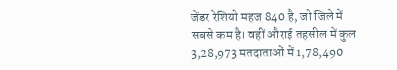जेंडर रेशियो महज 840 है, जो जिले में सबसे कम है। वहीं औराई तहसील में कुल 3,28,973 मतदाताओं में 1,78,490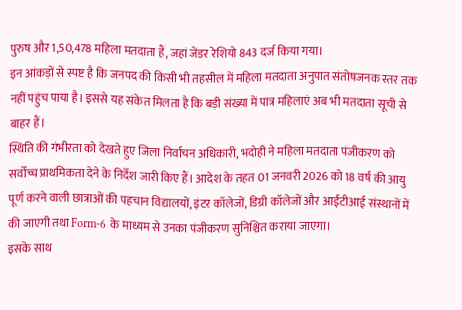पुरुष और 1,50,478 महिला मतदाता हैं, जहां जेंडर रेशियो 843 दर्ज किया गया।
इन आंकड़ों से स्पष्ट है कि जनपद की किसी भी तहसील में महिला मतदाता अनुपात संतोषजनक स्तर तक नहीं पहुंच पाया है। इससे यह संकेत मिलता है कि बड़ी संख्या में पात्र महिलाएं अब भी मतदाता सूची से बाहर हैं।
स्थिति की गंभीरता को देखते हुए जिला निर्वाचन अधिकारी, भदोही ने महिला मतदाता पंजीकरण को सर्वोच्च प्राथमिकता देने के निर्देश जारी किए हैं। आदेश के तहत 01 जनवरी 2026 को 18 वर्ष की आयु पूर्ण करने वाली छात्राओं की पहचान विद्यालयों, इंटर कॉलेजों, डिग्री कॉलेजों और आईटीआई संस्थानों में की जाएगी तथा Form-6 के माध्यम से उनका पंजीकरण सुनिश्चित कराया जाएगा।
इसके साथ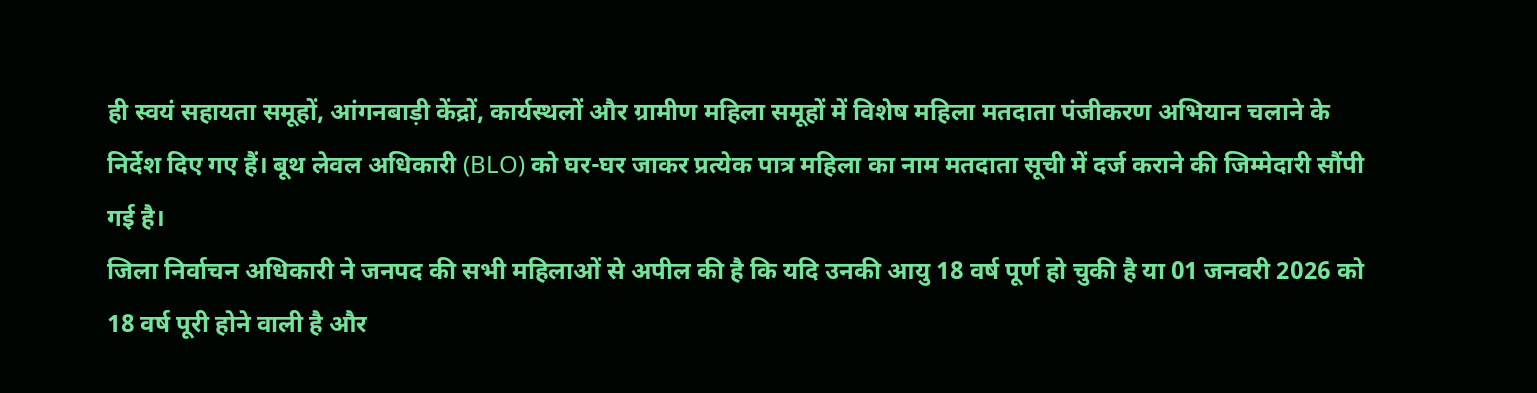ही स्वयं सहायता समूहों, आंगनबाड़ी केंद्रों, कार्यस्थलों और ग्रामीण महिला समूहों में विशेष महिला मतदाता पंजीकरण अभियान चलाने के निर्देश दिए गए हैं। बूथ लेवल अधिकारी (BLO) को घर-घर जाकर प्रत्येक पात्र महिला का नाम मतदाता सूची में दर्ज कराने की जिम्मेदारी सौंपी गई है।
जिला निर्वाचन अधिकारी ने जनपद की सभी महिलाओं से अपील की है कि यदि उनकी आयु 18 वर्ष पूर्ण हो चुकी है या 01 जनवरी 2026 को 18 वर्ष पूरी होने वाली है और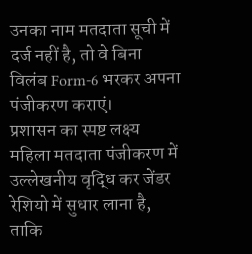उनका नाम मतदाता सूची में दर्ज नहीं है, तो वे बिना विलंब Form-6 भरकर अपना पंजीकरण कराएं।
प्रशासन का स्पष्ट लक्ष्य महिला मतदाता पंजीकरण में उल्लेखनीय वृद्धि कर जेंडर रेशियो में सुधार लाना है, ताकि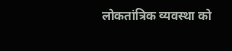लोकतांत्रिक व्यवस्था को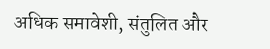अधिक समावेशी, संतुलित और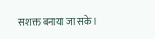सशक्त बनाया जा सके।